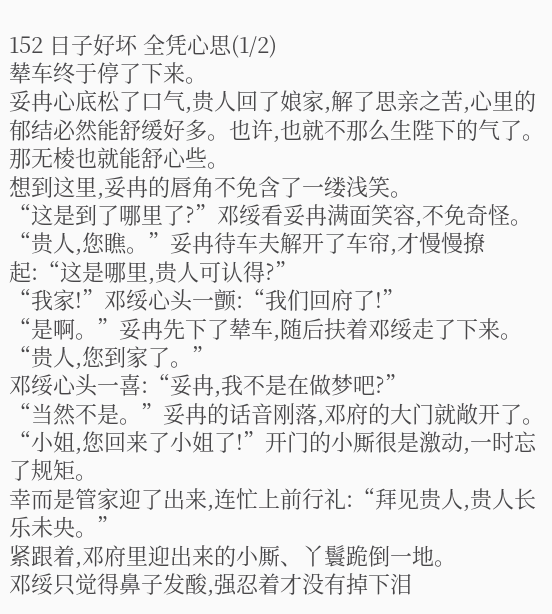152 日子好坏 全凭心思(1/2)
辇车终于停了下来。
妥冉心底松了口气,贵人回了娘家,解了思亲之苦,心里的郁结必然能舒缓好多。也许,也就不那么生陛下的气了。
那无棱也就能舒心些。
想到这里,妥冉的唇角不免含了一缕浅笑。
“这是到了哪里了?”邓绥看妥冉满面笑容,不免奇怪。
“贵人,您瞧。”妥冉待车夫解开了车帘,才慢慢撩起:“这是哪里,贵人可认得?”
“我家!”邓绥心头一颤:“我们回府了!”
“是啊。”妥冉先下了辇车,随后扶着邓绥走了下来。“贵人,您到家了。”
邓绥心头一喜:“妥冉,我不是在做梦吧?”
“当然不是。”妥冉的话音刚落,邓府的大门就敞开了。
“小姐,您回来了小姐了!”开门的小厮很是激动,一时忘了规矩。
幸而是管家迎了出来,连忙上前行礼:“拜见贵人,贵人长乐未央。”
紧跟着,邓府里迎出来的小厮、丫鬟跪倒一地。
邓绥只觉得鼻子发酸,强忍着才没有掉下泪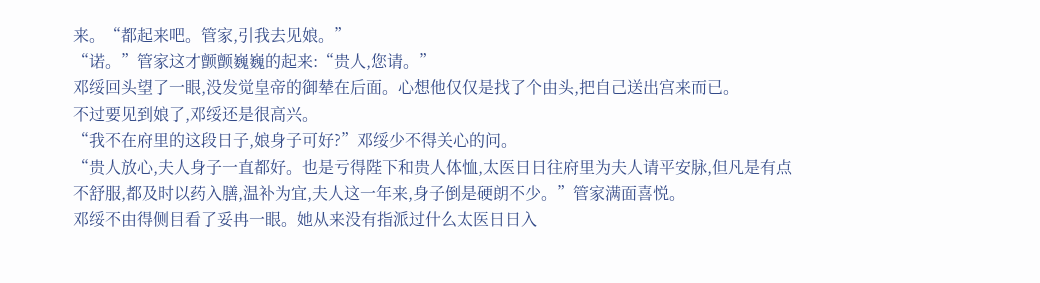来。“都起来吧。管家,引我去见娘。”
“诺。”管家这才颤颤巍巍的起来:“贵人,您请。”
邓绥回头望了一眼,没发觉皇帝的御辇在后面。心想他仅仅是找了个由头,把自己送出宫来而已。
不过要见到娘了,邓绥还是很高兴。
“我不在府里的这段日子,娘身子可好?”邓绥少不得关心的问。
“贵人放心,夫人身子一直都好。也是亏得陛下和贵人体恤,太医日日往府里为夫人请平安脉,但凡是有点不舒服,都及时以药入膳,温补为宜,夫人这一年来,身子倒是硬朗不少。”管家满面喜悦。
邓绥不由得侧目看了妥冉一眼。她从来没有指派过什么太医日日入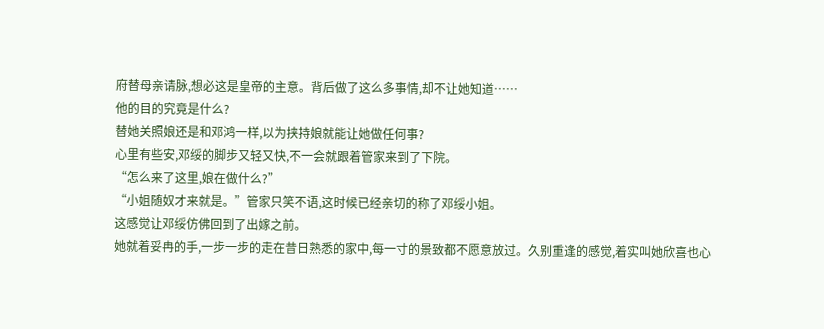府替母亲请脉,想必这是皇帝的主意。背后做了这么多事情,却不让她知道……
他的目的究竟是什么?
替她关照娘还是和邓鸿一样,以为挟持娘就能让她做任何事?
心里有些安,邓绥的脚步又轻又快,不一会就跟着管家来到了下院。
“怎么来了这里,娘在做什么?”
“小姐随奴才来就是。”管家只笑不语,这时候已经亲切的称了邓绥小姐。
这感觉让邓绥仿佛回到了出嫁之前。
她就着妥冉的手,一步一步的走在昔日熟悉的家中,每一寸的景致都不愿意放过。久别重逢的感觉,着实叫她欣喜也心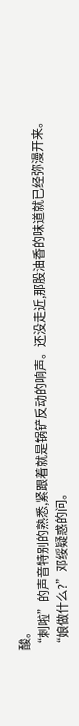酸。
“刺啦”的声音特别的熟悉,紧跟着就是锅铲反动的响声。还没走近,那股油香的味道就已经弥漫开来。
“娘做什么?”邓绥疑惑的问。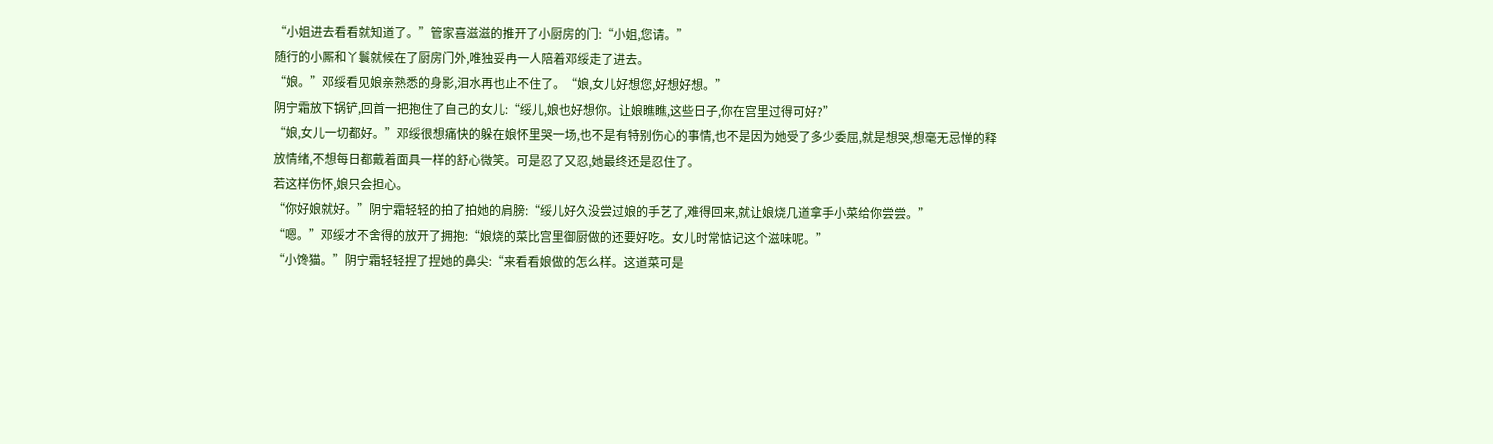“小姐进去看看就知道了。”管家喜滋滋的推开了小厨房的门:“小姐,您请。”
随行的小厮和丫鬟就候在了厨房门外,唯独妥冉一人陪着邓绥走了进去。
“娘。”邓绥看见娘亲熟悉的身影,泪水再也止不住了。“娘,女儿好想您,好想好想。”
阴宁霜放下锅铲,回首一把抱住了自己的女儿:“绥儿,娘也好想你。让娘瞧瞧,这些日子,你在宫里过得可好?”
“娘,女儿一切都好。”邓绥很想痛快的躲在娘怀里哭一场,也不是有特别伤心的事情,也不是因为她受了多少委屈,就是想哭,想毫无忌惮的释放情绪,不想每日都戴着面具一样的舒心微笑。可是忍了又忍,她最终还是忍住了。
若这样伤怀,娘只会担心。
“你好娘就好。”阴宁霜轻轻的拍了拍她的肩膀:“绥儿好久没尝过娘的手艺了,难得回来,就让娘烧几道拿手小菜给你尝尝。”
“嗯。”邓绥才不舍得的放开了拥抱:“娘烧的菜比宫里御厨做的还要好吃。女儿时常惦记这个滋味呢。”
“小馋猫。”阴宁霜轻轻捏了捏她的鼻尖:“来看看娘做的怎么样。这道菜可是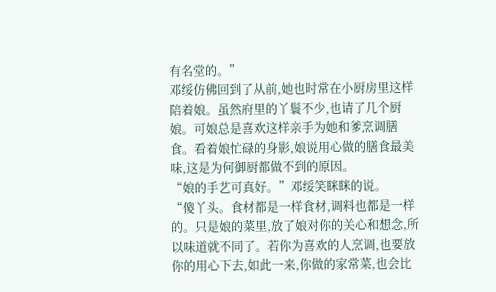有名堂的。”
邓绥仿佛回到了从前,她也时常在小厨房里这样陪着娘。虽然府里的丫鬟不少,也请了几个厨娘。可娘总是喜欢这样亲手为她和爹烹调膳食。看着娘忙碌的身影,娘说用心做的膳食最美味,这是为何御厨都做不到的原因。
“娘的手艺可真好。”邓绥笑眯眯的说。
“傻丫头。食材都是一样食材,调料也都是一样的。只是娘的菜里,放了娘对你的关心和想念,所以味道就不同了。若你为喜欢的人烹调,也要放你的用心下去,如此一来,你做的家常菜,也会比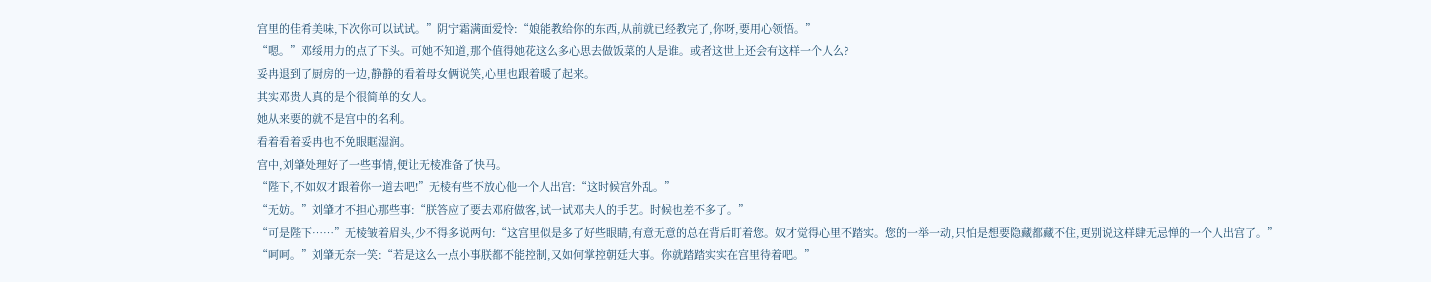宫里的佳肴美味,下次你可以试试。”阴宁霜满面爱怜:“娘能教给你的东西,从前就已经教完了,你呀,要用心领悟。”
“嗯。”邓绥用力的点了下头。可她不知道,那个值得她花这么多心思去做饭菜的人是谁。或者这世上还会有这样一个人么?
妥冉退到了厨房的一边,静静的看着母女俩说笑,心里也跟着暖了起来。
其实邓贵人真的是个很简单的女人。
她从来要的就不是宫中的名利。
看着看着妥冉也不免眼眶湿润。
宫中,刘肇处理好了一些事情,便让无棱准备了快马。
“陛下,不如奴才跟着你一道去吧!”无棱有些不放心他一个人出宫:“这时候宫外乱。”
“无妨。”刘肇才不担心那些事:“朕答应了要去邓府做客,试一试邓夫人的手艺。时候也差不多了。”
“可是陛下……”无棱皱着眉头,少不得多说两句:“这宫里似是多了好些眼睛,有意无意的总在背后盯着您。奴才觉得心里不踏实。您的一举一动,只怕是想要隐藏都藏不住,更别说这样肆无忌惮的一个人出宫了。”
“呵呵。”刘肇无奈一笑:“若是这么一点小事朕都不能控制,又如何掌控朝廷大事。你就踏踏实实在宫里待着吧。”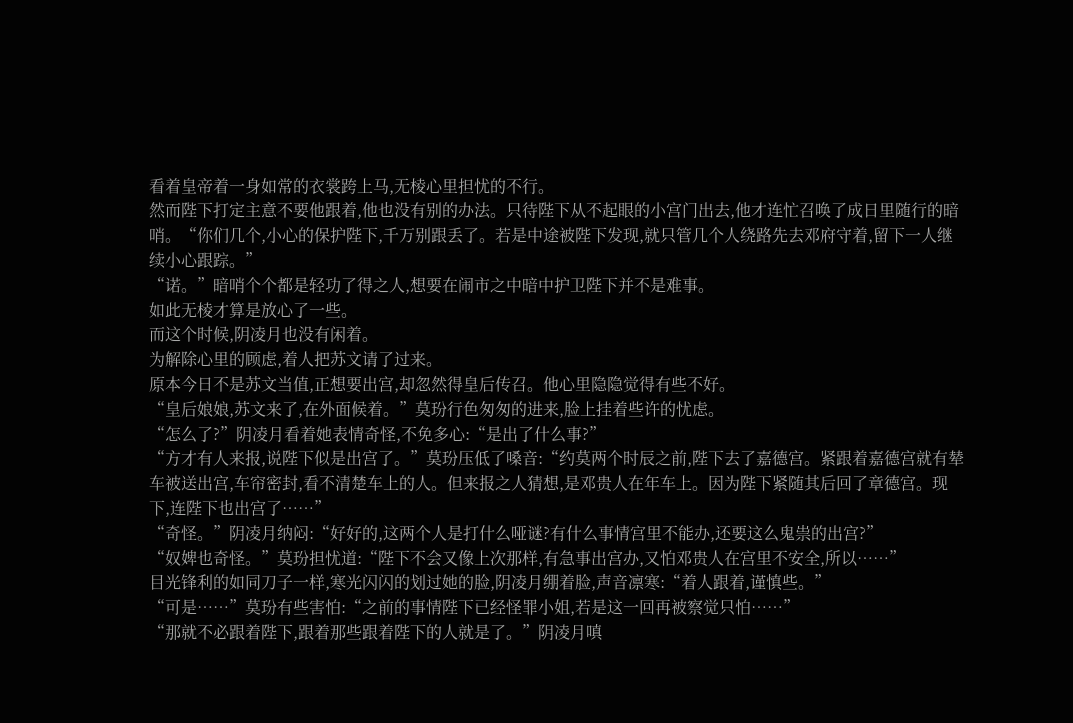看着皇帝着一身如常的衣裳跨上马,无棱心里担忧的不行。
然而陛下打定主意不要他跟着,他也没有别的办法。只待陛下从不起眼的小宫门出去,他才连忙召唤了成日里随行的暗哨。“你们几个,小心的保护陛下,千万别跟丢了。若是中途被陛下发现,就只管几个人绕路先去邓府守着,留下一人继续小心跟踪。”
“诺。”暗哨个个都是轻功了得之人,想要在闹市之中暗中护卫陛下并不是难事。
如此无棱才算是放心了一些。
而这个时候,阴凌月也没有闲着。
为解除心里的顾虑,着人把苏文请了过来。
原本今日不是苏文当值,正想要出宫,却忽然得皇后传召。他心里隐隐觉得有些不好。
“皇后娘娘,苏文来了,在外面候着。”莫玢行色匆匆的进来,脸上挂着些许的忧虑。
“怎么了?”阴凌月看着她表情奇怪,不免多心:“是出了什么事?”
“方才有人来报,说陛下似是出宫了。”莫玢压低了嗓音:“约莫两个时辰之前,陛下去了嘉德宫。紧跟着嘉德宫就有辇车被送出宫,车帘密封,看不清楚车上的人。但来报之人猜想,是邓贵人在年车上。因为陛下紧随其后回了章德宫。现下,连陛下也出宫了……”
“奇怪。”阴凌月纳闷:“好好的,这两个人是打什么哑谜?有什么事情宫里不能办,还要这么鬼祟的出宫?”
“奴婢也奇怪。”莫玢担忧道:“陛下不会又像上次那样,有急事出宫办,又怕邓贵人在宫里不安全,所以……”
目光锋利的如同刀子一样,寒光闪闪的划过她的脸,阴凌月绷着脸,声音凛寒:“着人跟着,谨慎些。”
“可是……”莫玢有些害怕:“之前的事情陛下已经怪罪小姐,若是这一回再被察觉只怕……”
“那就不必跟着陛下,跟着那些跟着陛下的人就是了。”阴凌月嗔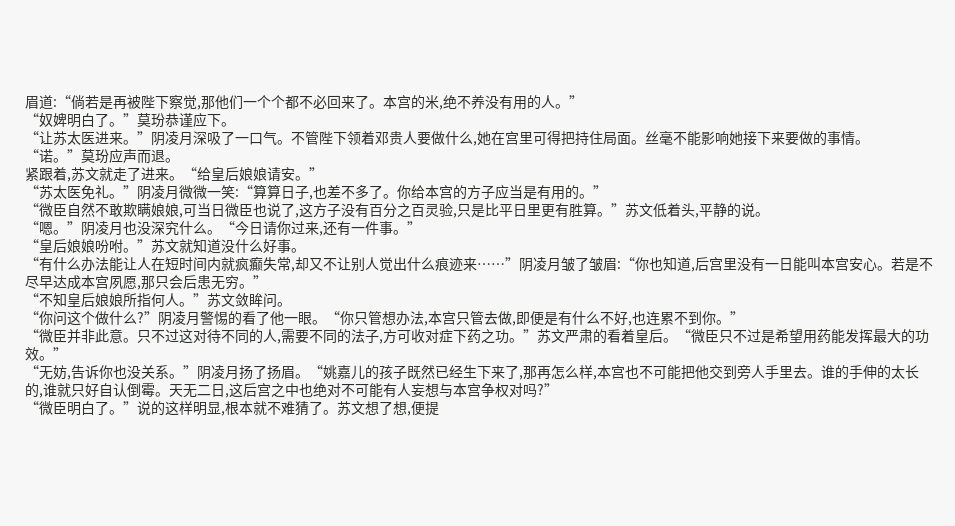眉道:“倘若是再被陛下察觉,那他们一个个都不必回来了。本宫的米,绝不养没有用的人。”
“奴婢明白了。”莫玢恭谨应下。
“让苏太医进来。”阴凌月深吸了一口气。不管陛下领着邓贵人要做什么,她在宫里可得把持住局面。丝毫不能影响她接下来要做的事情。
“诺。”莫玢应声而退。
紧跟着,苏文就走了进来。“给皇后娘娘请安。”
“苏太医免礼。”阴凌月微微一笑:“算算日子,也差不多了。你给本宫的方子应当是有用的。”
“微臣自然不敢欺瞒娘娘,可当日微臣也说了,这方子没有百分之百灵验,只是比平日里更有胜算。”苏文低着头,平静的说。
“嗯。”阴凌月也没深究什么。“今日请你过来,还有一件事。”
“皇后娘娘吩咐。”苏文就知道没什么好事。
“有什么办法能让人在短时间内就疯癫失常,却又不让别人觉出什么痕迹来……”阴凌月皱了皱眉:“你也知道,后宫里没有一日能叫本宫安心。若是不尽早达成本宫夙愿,那只会后患无穷。”
“不知皇后娘娘所指何人。”苏文敛眸问。
“你问这个做什么?”阴凌月警惕的看了他一眼。“你只管想办法,本宫只管去做,即便是有什么不好,也连累不到你。”
“微臣并非此意。只不过这对待不同的人,需要不同的法子,方可收对症下药之功。”苏文严肃的看着皇后。“微臣只不过是希望用药能发挥最大的功效。”
“无妨,告诉你也没关系。”阴凌月扬了扬眉。“姚嘉儿的孩子既然已经生下来了,那再怎么样,本宫也不可能把他交到旁人手里去。谁的手伸的太长的,谁就只好自认倒霉。天无二日,这后宫之中也绝对不可能有人妄想与本宫争权对吗?”
“微臣明白了。”说的这样明显,根本就不难猜了。苏文想了想,便提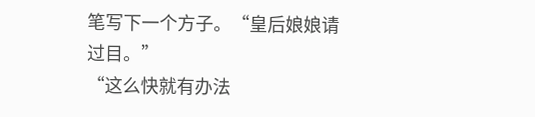笔写下一个方子。“皇后娘娘请过目。”
“这么快就有办法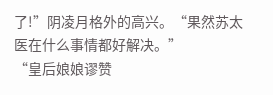了!”阴凌月格外的高兴。“果然苏太医在什么事情都好解决。”
“皇后娘娘谬赞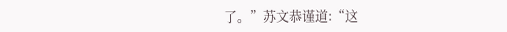了。”苏文恭谨道:“这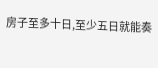房子至多十日,至少五日就能奏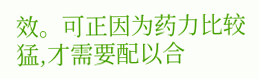效。可正因为药力比较猛,才需要配以合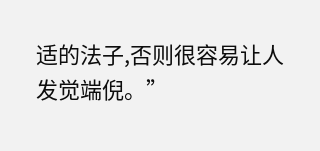适的法子,否则很容易让人发觉端倪。”